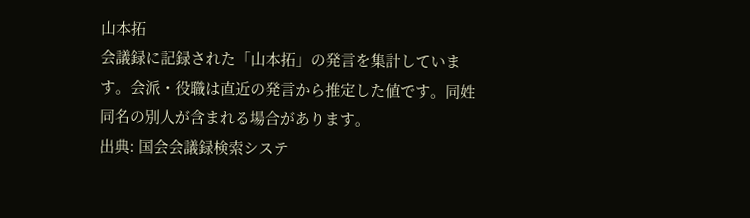山本拓
会議録に記録された「山本拓」の発言を集計しています。会派・役職は直近の発言から推定した値です。同姓同名の別人が含まれる場合があります。
出典: 国会会議録検索システ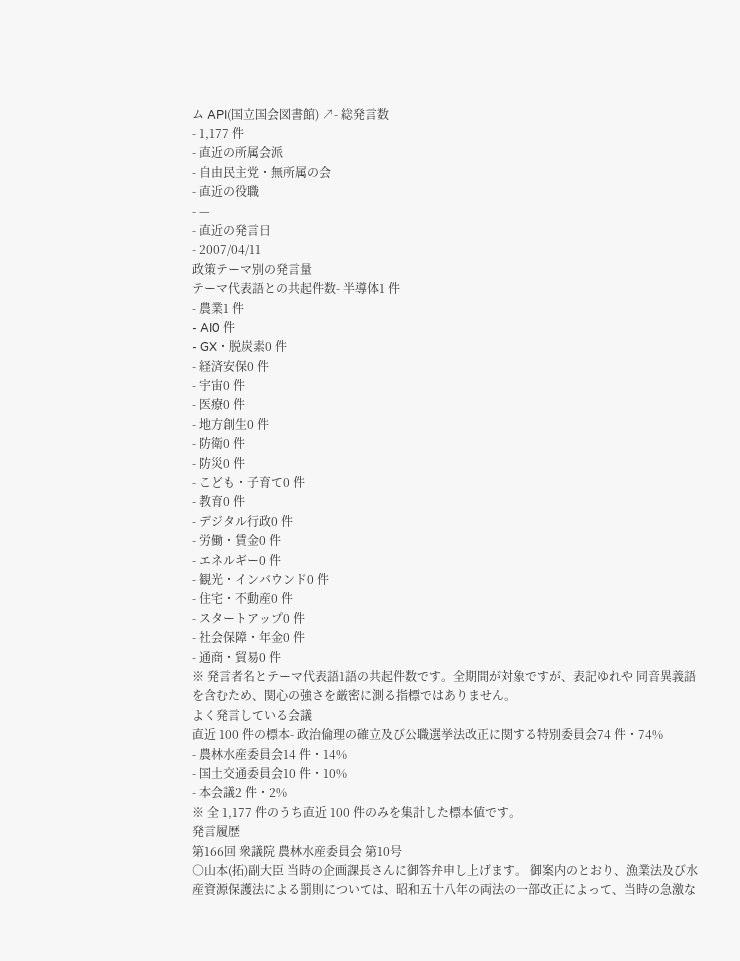ム API(国立国会図書館) ↗- 総発言数
- 1,177 件
- 直近の所属会派
- 自由民主党・無所属の会
- 直近の役職
- —
- 直近の発言日
- 2007/04/11
政策テーマ別の発言量
テーマ代表語との共起件数- 半導体1 件
- 農業1 件
- AI0 件
- GX・脱炭素0 件
- 経済安保0 件
- 宇宙0 件
- 医療0 件
- 地方創生0 件
- 防衛0 件
- 防災0 件
- こども・子育て0 件
- 教育0 件
- デジタル行政0 件
- 労働・賃金0 件
- エネルギー0 件
- 観光・インバウンド0 件
- 住宅・不動産0 件
- スタートアップ0 件
- 社会保障・年金0 件
- 通商・貿易0 件
※ 発言者名とテーマ代表語1語の共起件数です。全期間が対象ですが、表記ゆれや 同音異義語を含むため、関心の強さを厳密に測る指標ではありません。
よく発言している会議
直近 100 件の標本- 政治倫理の確立及び公職選挙法改正に関する特別委員会74 件・74%
- 農林水産委員会14 件・14%
- 国土交通委員会10 件・10%
- 本会議2 件・2%
※ 全 1,177 件のうち直近 100 件のみを集計した標本値です。
発言履歴
第166回 衆議院 農林水産委員会 第10号
○山本(拓)副大臣 当時の企画課長さんに御答弁申し上げます。 御案内のとおり、漁業法及び水産資源保護法による罰則については、昭和五十八年の両法の一部改正によって、当時の急激な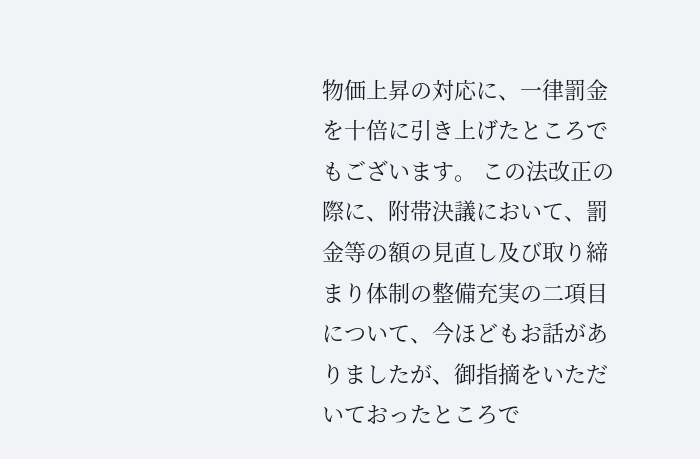物価上昇の対応に、一律罰金を十倍に引き上げたところでもございます。 この法改正の際に、附帯決議において、罰金等の額の見直し及び取り締まり体制の整備充実の二項目について、今ほどもお話がありましたが、御指摘をいただいておったところで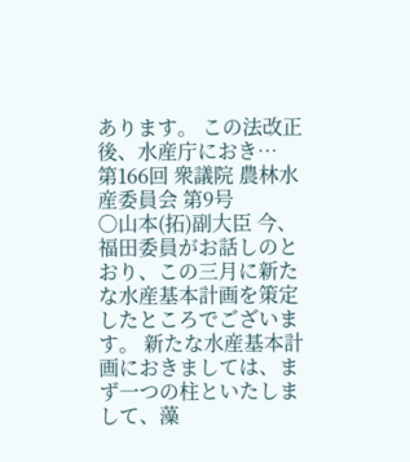あります。 この法改正後、水産庁におき…
第166回 衆議院 農林水産委員会 第9号
○山本(拓)副大臣 今、福田委員がお話しのとおり、この三月に新たな水産基本計画を策定したところでございます。 新たな水産基本計画におきましては、まず一つの柱といたしまして、藻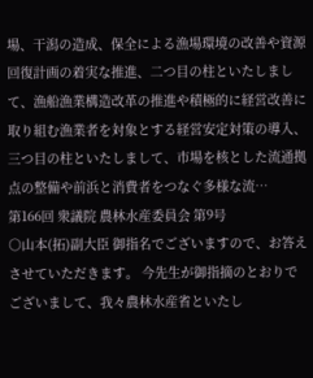場、干潟の造成、保全による漁場環境の改善や資源回復計画の着実な推進、二つ目の柱といたしまして、漁船漁業構造改革の推進や積極的に経営改善に取り組む漁業者を対象とする経営安定対策の導入、三つ目の柱といたしまして、市場を核とした流通拠点の整備や前浜と消費者をつなぐ多様な流…
第166回 衆議院 農林水産委員会 第9号
○山本(拓)副大臣 御指名でございますので、お答えさせていただきます。 今先生が御指摘のとおりでございまして、我々農林水産省といたし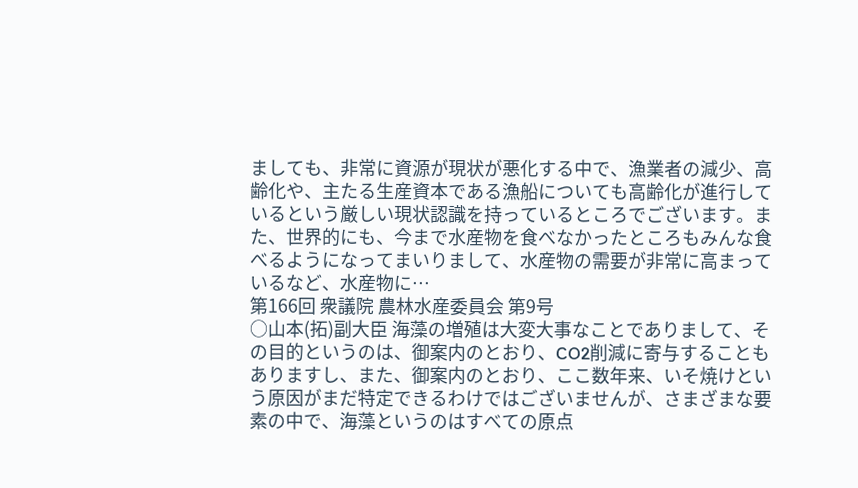ましても、非常に資源が現状が悪化する中で、漁業者の減少、高齢化や、主たる生産資本である漁船についても高齢化が進行しているという厳しい現状認識を持っているところでございます。また、世界的にも、今まで水産物を食べなかったところもみんな食べるようになってまいりまして、水産物の需要が非常に高まっているなど、水産物に…
第166回 衆議院 農林水産委員会 第9号
○山本(拓)副大臣 海藻の増殖は大変大事なことでありまして、その目的というのは、御案内のとおり、CO2削減に寄与することもありますし、また、御案内のとおり、ここ数年来、いそ焼けという原因がまだ特定できるわけではございませんが、さまざまな要素の中で、海藻というのはすべての原点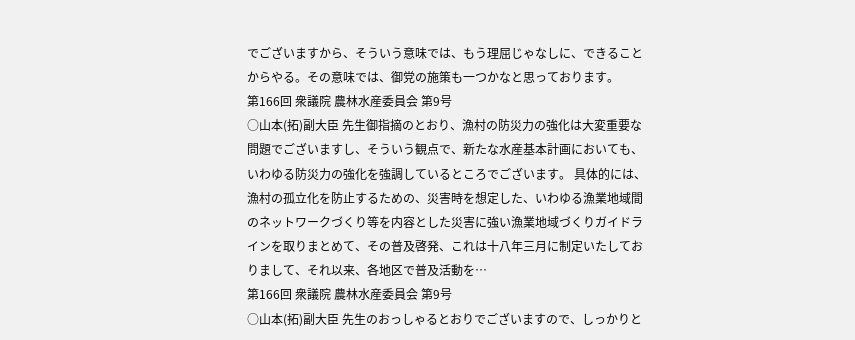でございますから、そういう意味では、もう理屈じゃなしに、できることからやる。その意味では、御党の施策も一つかなと思っております。
第166回 衆議院 農林水産委員会 第9号
○山本(拓)副大臣 先生御指摘のとおり、漁村の防災力の強化は大変重要な問題でございますし、そういう観点で、新たな水産基本計画においても、いわゆる防災力の強化を強調しているところでございます。 具体的には、漁村の孤立化を防止するための、災害時を想定した、いわゆる漁業地域間のネットワークづくり等を内容とした災害に強い漁業地域づくりガイドラインを取りまとめて、その普及啓発、これは十八年三月に制定いたしておりまして、それ以来、各地区で普及活動を…
第166回 衆議院 農林水産委員会 第9号
○山本(拓)副大臣 先生のおっしゃるとおりでございますので、しっかりと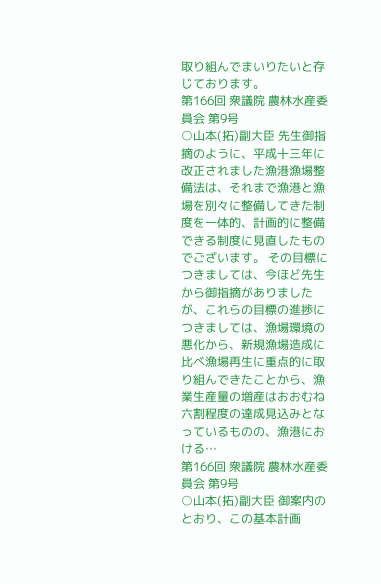取り組んでまいりたいと存じております。
第166回 衆議院 農林水産委員会 第9号
○山本(拓)副大臣 先生御指摘のように、平成十三年に改正されました漁港漁場整備法は、それまで漁港と漁場を別々に整備してきた制度を一体的、計画的に整備できる制度に見直したものでございます。 その目標につきましては、今ほど先生から御指摘がありましたが、これらの目標の進捗につきましては、漁場環境の悪化から、新規漁場造成に比べ漁場再生に重点的に取り組んできたことから、漁業生産量の増産はおおむね六割程度の達成見込みとなっているものの、漁港における…
第166回 衆議院 農林水産委員会 第9号
○山本(拓)副大臣 御案内のとおり、この基本計画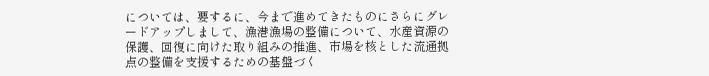については、要するに、今まで進めてきたものにさらにグレードアップしまして、漁港漁場の整備について、水産資源の保護、回復に向けた取り組みの推進、市場を核とした流通拠点の整備を支援するための基盤づく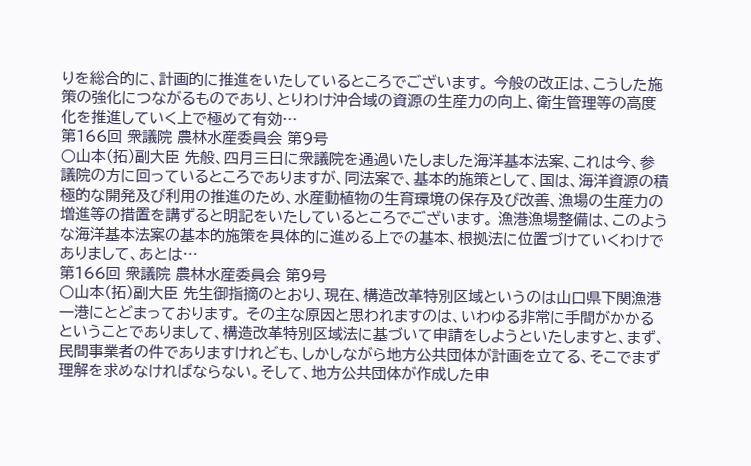りを総合的に、計画的に推進をいたしているところでございます。 今般の改正は、こうした施策の強化につながるものであり、とりわけ沖合域の資源の生産力の向上、衛生管理等の高度化を推進していく上で極めて有効…
第166回 衆議院 農林水産委員会 第9号
○山本(拓)副大臣 先般、四月三日に衆議院を通過いたしました海洋基本法案、これは今、参議院の方に回っているところでありますが、同法案で、基本的施策として、国は、海洋資源の積極的な開発及び利用の推進のため、水産動植物の生育環境の保存及び改善、漁場の生産力の増進等の措置を講ずると明記をいたしているところでございます。 漁港漁場整備は、このような海洋基本法案の基本的施策を具体的に進める上での基本、根拠法に位置づけていくわけでありまして、あとは…
第166回 衆議院 農林水産委員会 第9号
○山本(拓)副大臣 先生御指摘のとおり、現在、構造改革特別区域というのは山口県下関漁港一港にとどまっております。 その主な原因と思われますのは、いわゆる非常に手間がかかるということでありまして、構造改革特別区域法に基づいて申請をしようといたしますと、まず、民間事業者の件でありますけれども、しかしながら地方公共団体が計画を立てる、そこでまず理解を求めなければならない。そして、地方公共団体が作成した申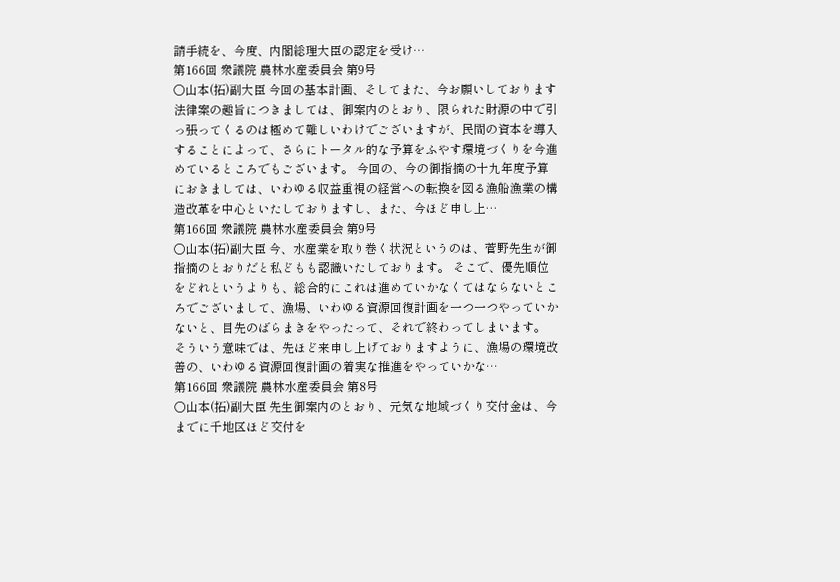請手続を、今度、内閣総理大臣の認定を受け…
第166回 衆議院 農林水産委員会 第9号
○山本(拓)副大臣 今回の基本計画、そしてまた、今お願いしております法律案の趣旨につきましては、御案内のとおり、限られた財源の中で引っ張ってくるのは極めて難しいわけでございますが、民間の資本を導入することによって、さらにトータル的な予算をふやす環境づくりを今進めているところでもございます。 今回の、今の御指摘の十九年度予算におきましては、いわゆる収益重視の経営への転換を図る漁船漁業の構造改革を中心といたしておりますし、また、今ほど申し上…
第166回 衆議院 農林水産委員会 第9号
○山本(拓)副大臣 今、水産業を取り巻く状況というのは、菅野先生が御指摘のとおりだと私どもも認識いたしております。 そこで、優先順位をどれというよりも、総合的にこれは進めていかなくてはならないところでございまして、漁場、いわゆる資源回復計画を一つ一つやっていかないと、目先のばらまきをやったって、それで終わってしまいます。 そういう意味では、先ほど来申し上げておりますように、漁場の環境改善の、いわゆる資源回復計画の着実な推進をやっていかな…
第166回 衆議院 農林水産委員会 第8号
○山本(拓)副大臣 先生御案内のとおり、元気な地域づくり交付金は、今までに千地区ほど交付を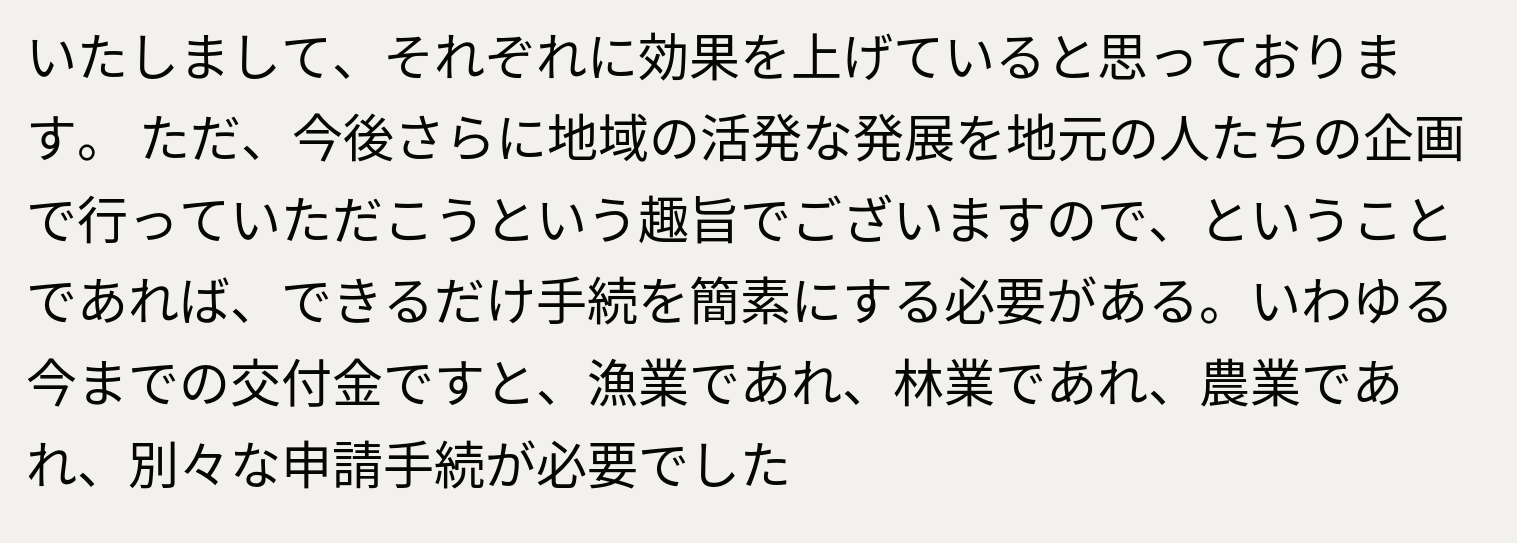いたしまして、それぞれに効果を上げていると思っております。 ただ、今後さらに地域の活発な発展を地元の人たちの企画で行っていただこうという趣旨でございますので、ということであれば、できるだけ手続を簡素にする必要がある。いわゆる今までの交付金ですと、漁業であれ、林業であれ、農業であれ、別々な申請手続が必要でした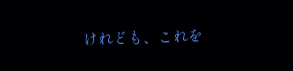けれども、これを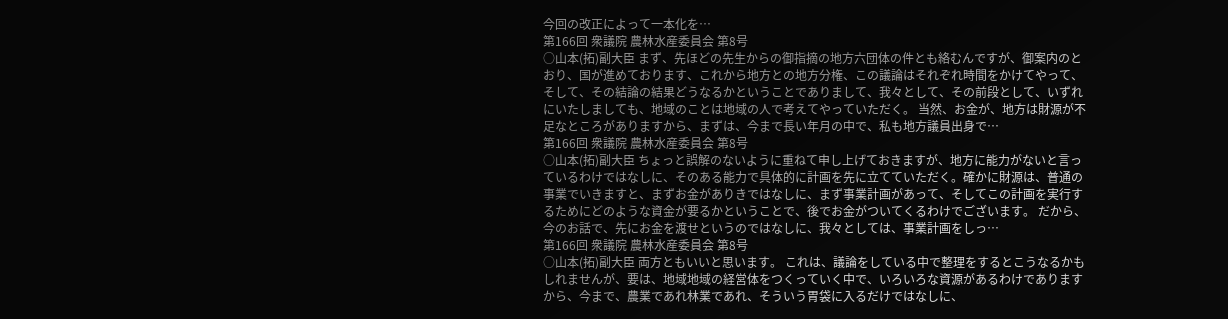今回の改正によって一本化を…
第166回 衆議院 農林水産委員会 第8号
○山本(拓)副大臣 まず、先ほどの先生からの御指摘の地方六団体の件とも絡むんですが、御案内のとおり、国が進めております、これから地方との地方分権、この議論はそれぞれ時間をかけてやって、そして、その結論の結果どうなるかということでありまして、我々として、その前段として、いずれにいたしましても、地域のことは地域の人で考えてやっていただく。 当然、お金が、地方は財源が不足なところがありますから、まずは、今まで長い年月の中で、私も地方議員出身で…
第166回 衆議院 農林水産委員会 第8号
○山本(拓)副大臣 ちょっと誤解のないように重ねて申し上げておきますが、地方に能力がないと言っているわけではなしに、そのある能力で具体的に計画を先に立てていただく。確かに財源は、普通の事業でいきますと、まずお金がありきではなしに、まず事業計画があって、そしてこの計画を実行するためにどのような資金が要るかということで、後でお金がついてくるわけでございます。 だから、今のお話で、先にお金を渡せというのではなしに、我々としては、事業計画をしっ…
第166回 衆議院 農林水産委員会 第8号
○山本(拓)副大臣 両方ともいいと思います。 これは、議論をしている中で整理をするとこうなるかもしれませんが、要は、地域地域の経営体をつくっていく中で、いろいろな資源があるわけでありますから、今まで、農業であれ林業であれ、そういう胃袋に入るだけではなしに、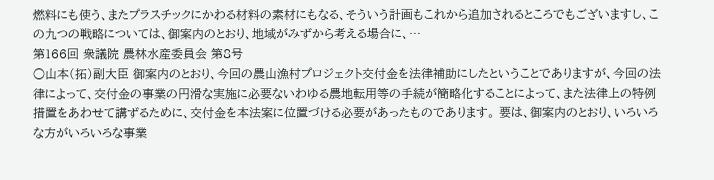燃料にも使う、またプラスチックにかわる材料の素材にもなる、そういう計画もこれから追加されるところでもございますし、この九つの戦略については、御案内のとおり、地域がみずから考える場合に、…
第166回 衆議院 農林水産委員会 第8号
○山本(拓)副大臣 御案内のとおり、今回の農山漁村プロジェクト交付金を法律補助にしたということでありますが、今回の法律によって、交付金の事業の円滑な実施に必要ないわゆる農地転用等の手続が簡略化することによって、また法律上の特例措置をあわせて講ずるために、交付金を本法案に位置づける必要があったものであります。 要は、御案内のとおり、いろいろな方がいろいろな事業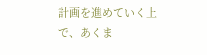計画を進めていく上で、あくま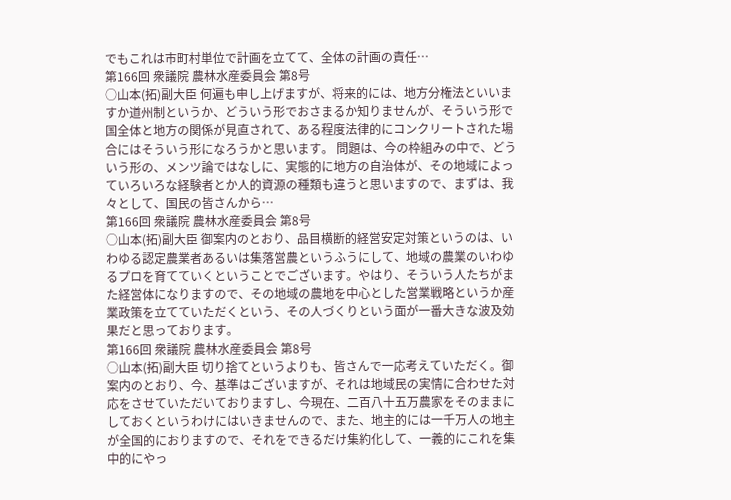でもこれは市町村単位で計画を立てて、全体の計画の責任…
第166回 衆議院 農林水産委員会 第8号
○山本(拓)副大臣 何遍も申し上げますが、将来的には、地方分権法といいますか道州制というか、どういう形でおさまるか知りませんが、そういう形で国全体と地方の関係が見直されて、ある程度法律的にコンクリートされた場合にはそういう形になろうかと思います。 問題は、今の枠組みの中で、どういう形の、メンツ論ではなしに、実態的に地方の自治体が、その地域によっていろいろな経験者とか人的資源の種類も違うと思いますので、まずは、我々として、国民の皆さんから…
第166回 衆議院 農林水産委員会 第8号
○山本(拓)副大臣 御案内のとおり、品目横断的経営安定対策というのは、いわゆる認定農業者あるいは集落営農というふうにして、地域の農業のいわゆるプロを育てていくということでございます。やはり、そういう人たちがまた経営体になりますので、その地域の農地を中心とした営業戦略というか産業政策を立てていただくという、その人づくりという面が一番大きな波及効果だと思っております。
第166回 衆議院 農林水産委員会 第8号
○山本(拓)副大臣 切り捨てというよりも、皆さんで一応考えていただく。御案内のとおり、今、基準はございますが、それは地域民の実情に合わせた対応をさせていただいておりますし、今現在、二百八十五万農家をそのままにしておくというわけにはいきませんので、また、地主的には一千万人の地主が全国的におりますので、それをできるだけ集約化して、一義的にこれを集中的にやっ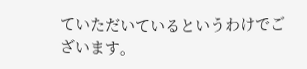ていただいているというわけでございます。